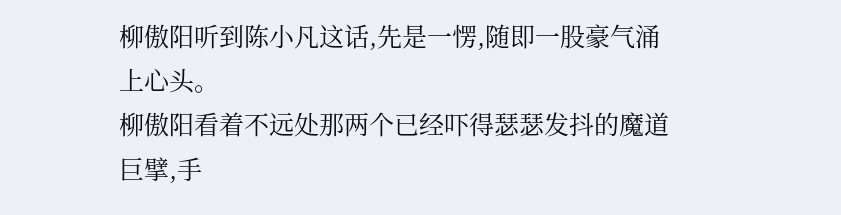柳傲阳听到陈小凡这话,先是一愣,随即一股豪气涌上心头。
柳傲阳看着不远处那两个已经吓得瑟瑟发抖的魔道巨擘,手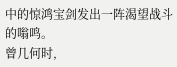中的惊鸿宝剑发出一阵渴望战斗的嗡鸣。
曾几何时,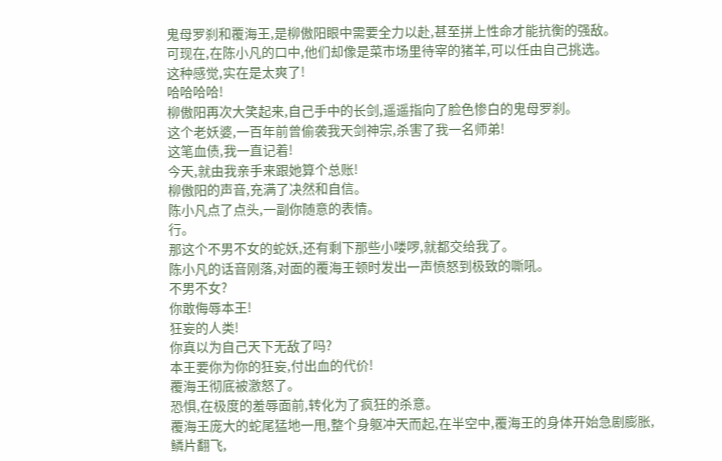鬼母罗刹和覆海王,是柳傲阳眼中需要全力以赴,甚至拼上性命才能抗衡的强敌。
可现在,在陈小凡的口中,他们却像是菜市场里待宰的猪羊,可以任由自己挑选。
这种感觉,实在是太爽了!
哈哈哈哈!
柳傲阳再次大笑起来,自己手中的长剑,遥遥指向了脸色惨白的鬼母罗刹。
这个老妖婆,一百年前曾偷袭我天剑神宗,杀害了我一名师弟!
这笔血债,我一直记着!
今天,就由我亲手来跟她算个总账!
柳傲阳的声音,充满了决然和自信。
陈小凡点了点头,一副你随意的表情。
行。
那这个不男不女的蛇妖,还有剩下那些小喽啰,就都交给我了。
陈小凡的话音刚落,对面的覆海王顿时发出一声愤怒到极致的嘶吼。
不男不女?
你敢侮辱本王!
狂妄的人类!
你真以为自己天下无敌了吗?
本王要你为你的狂妄,付出血的代价!
覆海王彻底被激怒了。
恐惧,在极度的羞辱面前,转化为了疯狂的杀意。
覆海王庞大的蛇尾猛地一甩,整个身躯冲天而起,在半空中,覆海王的身体开始急剧膨胀,鳞片翻飞,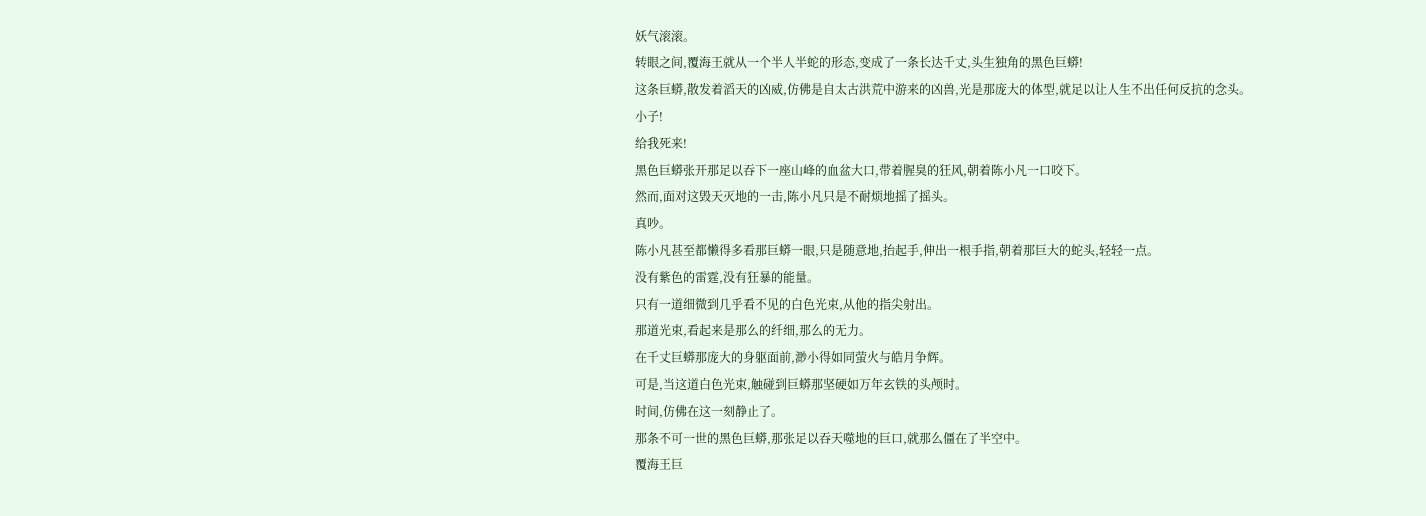妖气滚滚。
转眼之间,覆海王就从一个半人半蛇的形态,变成了一条长达千丈,头生独角的黑色巨蟒!
这条巨蟒,散发着滔天的凶威,仿佛是自太古洪荒中游来的凶兽,光是那庞大的体型,就足以让人生不出任何反抗的念头。
小子!
给我死来!
黑色巨蟒张开那足以吞下一座山峰的血盆大口,带着腥臭的狂风,朝着陈小凡一口咬下。
然而,面对这毁天灭地的一击,陈小凡只是不耐烦地摇了摇头。
真吵。
陈小凡甚至都懒得多看那巨蟒一眼,只是随意地,抬起手,伸出一根手指,朝着那巨大的蛇头,轻轻一点。
没有紫色的雷霆,没有狂暴的能量。
只有一道细微到几乎看不见的白色光束,从他的指尖射出。
那道光束,看起来是那么的纤细,那么的无力。
在千丈巨蟒那庞大的身躯面前,渺小得如同萤火与皓月争辉。
可是,当这道白色光束,触碰到巨蟒那坚硬如万年玄铁的头颅时。
时间,仿佛在这一刻静止了。
那条不可一世的黑色巨蟒,那张足以吞天噬地的巨口,就那么僵在了半空中。
覆海王巨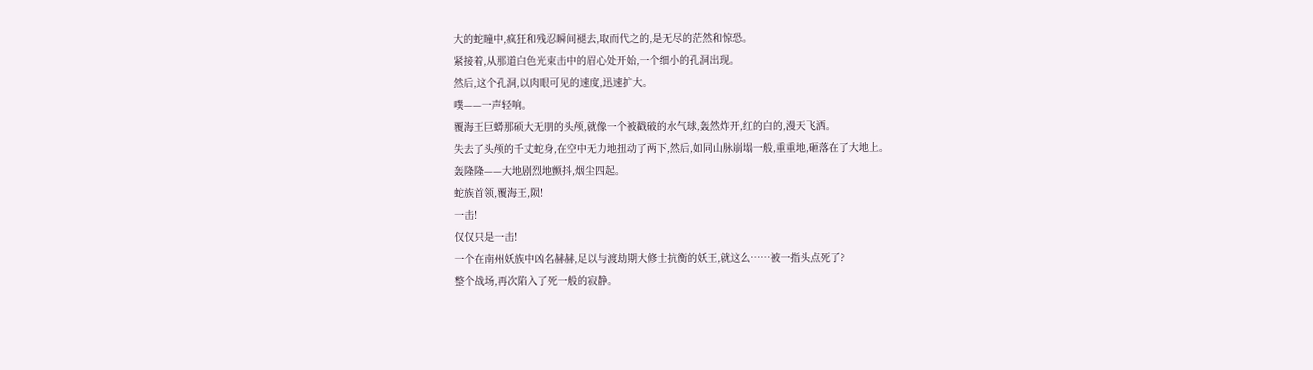大的蛇瞳中,疯狂和残忍瞬间褪去,取而代之的,是无尽的茫然和惊恐。
紧接着,从那道白色光束击中的眉心处开始,一个细小的孔洞出现。
然后,这个孔洞,以肉眼可见的速度,迅速扩大。
噗——一声轻响。
覆海王巨蟒那硕大无朋的头颅,就像一个被戳破的水气球,轰然炸开,红的白的,漫天飞洒。
失去了头颅的千丈蛇身,在空中无力地扭动了两下,然后,如同山脉崩塌一般,重重地,砸落在了大地上。
轰隆隆——大地剧烈地颤抖,烟尘四起。
蛇族首领,覆海王,陨!
一击!
仅仅只是一击!
一个在南州妖族中凶名赫赫,足以与渡劫期大修士抗衡的妖王,就这么……被一指头点死了?
整个战场,再次陷入了死一般的寂静。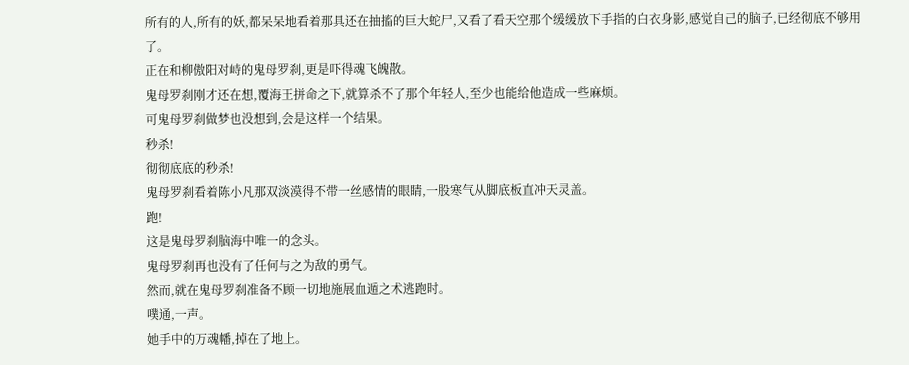所有的人,所有的妖,都呆呆地看着那具还在抽搐的巨大蛇尸,又看了看天空那个缓缓放下手指的白衣身影,感觉自己的脑子,已经彻底不够用了。
正在和柳傲阳对峙的鬼母罗刹,更是吓得魂飞魄散。
鬼母罗刹刚才还在想,覆海王拼命之下,就算杀不了那个年轻人,至少也能给他造成一些麻烦。
可鬼母罗刹做梦也没想到,会是这样一个结果。
秒杀!
彻彻底底的秒杀!
鬼母罗刹看着陈小凡那双淡漠得不带一丝感情的眼睛,一股寒气从脚底板直冲天灵盖。
跑!
这是鬼母罗刹脑海中唯一的念头。
鬼母罗刹再也没有了任何与之为敌的勇气。
然而,就在鬼母罗刹准备不顾一切地施展血遁之术逃跑时。
噗通,一声。
她手中的万魂幡,掉在了地上。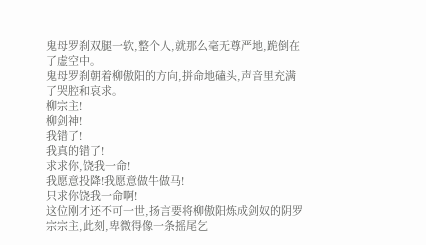鬼母罗刹双腿一软,整个人,就那么毫无尊严地,跪倒在了虚空中。
鬼母罗刹朝着柳傲阳的方向,拼命地磕头,声音里充满了哭腔和哀求。
柳宗主!
柳剑神!
我错了!
我真的错了!
求求你,饶我一命!
我愿意投降!我愿意做牛做马!
只求你饶我一命啊!
这位刚才还不可一世,扬言要将柳傲阳炼成剑奴的阴罗宗宗主,此刻,卑微得像一条摇尾乞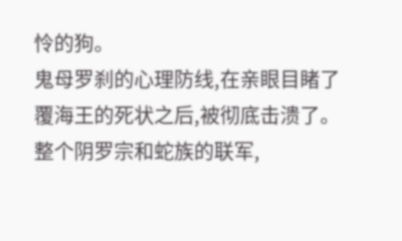怜的狗。
鬼母罗刹的心理防线,在亲眼目睹了覆海王的死状之后,被彻底击溃了。
整个阴罗宗和蛇族的联军,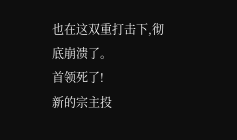也在这双重打击下,彻底崩溃了。
首领死了!
新的宗主投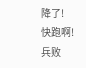降了!
快跑啊!
兵败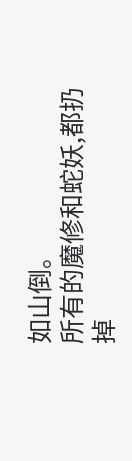如山倒。
所有的魔修和蛇妖,都扔掉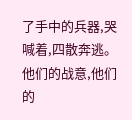了手中的兵器,哭喊着,四散奔逃。
他们的战意,他们的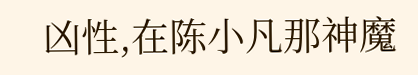凶性,在陈小凡那神魔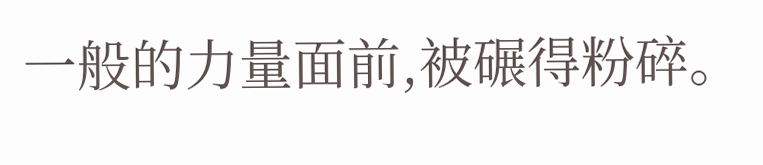一般的力量面前,被碾得粉碎。